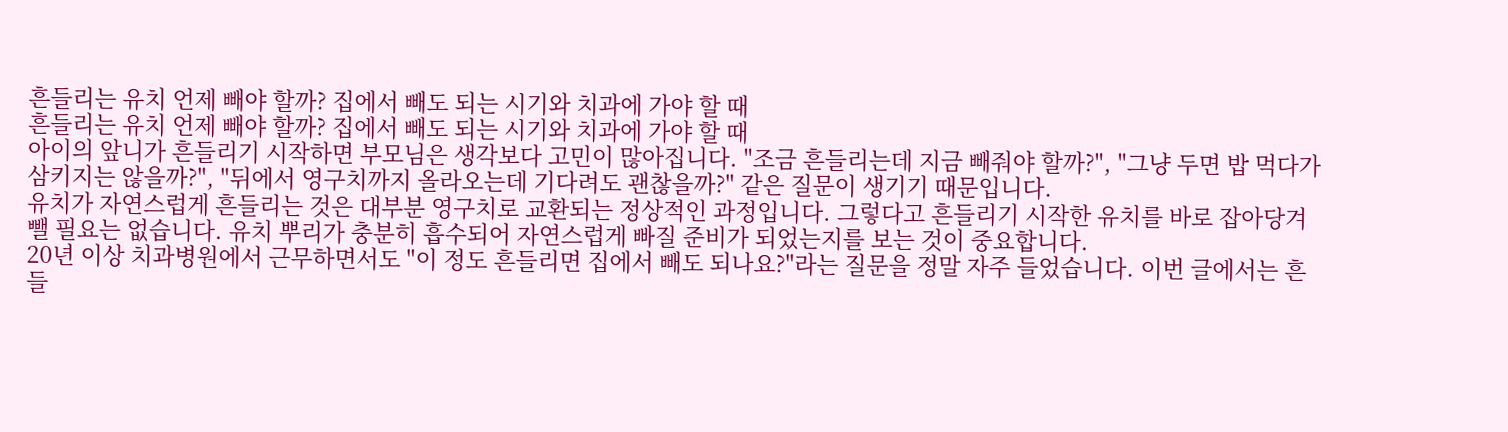흔들리는 유치 언제 빼야 할까? 집에서 빼도 되는 시기와 치과에 가야 할 때
흔들리는 유치 언제 빼야 할까? 집에서 빼도 되는 시기와 치과에 가야 할 때
아이의 앞니가 흔들리기 시작하면 부모님은 생각보다 고민이 많아집니다. "조금 흔들리는데 지금 빼줘야 할까?", "그냥 두면 밥 먹다가 삼키지는 않을까?", "뒤에서 영구치까지 올라오는데 기다려도 괜찮을까?" 같은 질문이 생기기 때문입니다.
유치가 자연스럽게 흔들리는 것은 대부분 영구치로 교환되는 정상적인 과정입니다. 그렇다고 흔들리기 시작한 유치를 바로 잡아당겨 뺄 필요는 없습니다. 유치 뿌리가 충분히 흡수되어 자연스럽게 빠질 준비가 되었는지를 보는 것이 중요합니다.
20년 이상 치과병원에서 근무하면서도 "이 정도 흔들리면 집에서 빼도 되나요?"라는 질문을 정말 자주 들었습니다. 이번 글에서는 흔들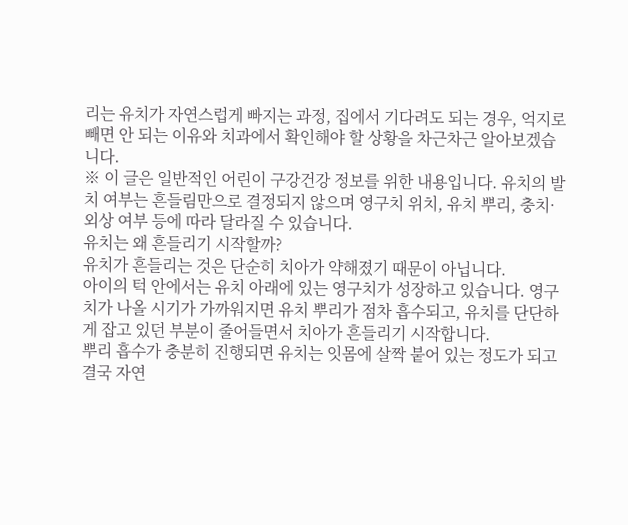리는 유치가 자연스럽게 빠지는 과정, 집에서 기다려도 되는 경우, 억지로 빼면 안 되는 이유와 치과에서 확인해야 할 상황을 차근차근 알아보겠습니다.
※ 이 글은 일반적인 어린이 구강건강 정보를 위한 내용입니다. 유치의 발치 여부는 흔들림만으로 결정되지 않으며 영구치 위치, 유치 뿌리, 충치·외상 여부 등에 따라 달라질 수 있습니다.
유치는 왜 흔들리기 시작할까?
유치가 흔들리는 것은 단순히 치아가 약해졌기 때문이 아닙니다.
아이의 턱 안에서는 유치 아래에 있는 영구치가 성장하고 있습니다. 영구치가 나올 시기가 가까워지면 유치 뿌리가 점차 흡수되고, 유치를 단단하게 잡고 있던 부분이 줄어들면서 치아가 흔들리기 시작합니다.
뿌리 흡수가 충분히 진행되면 유치는 잇몸에 살짝 붙어 있는 정도가 되고 결국 자연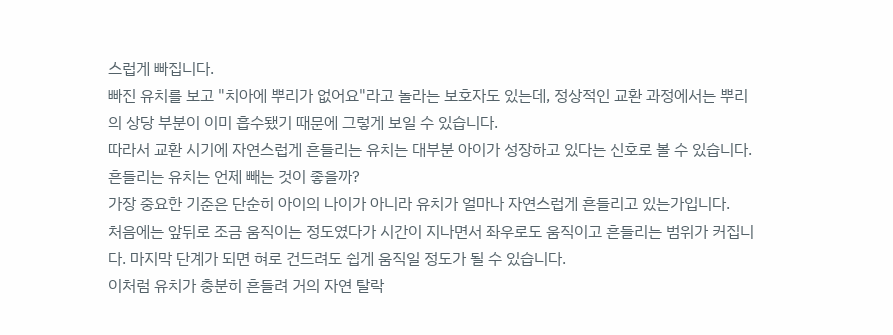스럽게 빠집니다.
빠진 유치를 보고 "치아에 뿌리가 없어요"라고 놀라는 보호자도 있는데, 정상적인 교환 과정에서는 뿌리의 상당 부분이 이미 흡수됐기 때문에 그렇게 보일 수 있습니다.
따라서 교환 시기에 자연스럽게 흔들리는 유치는 대부분 아이가 성장하고 있다는 신호로 볼 수 있습니다.
흔들리는 유치는 언제 빼는 것이 좋을까?
가장 중요한 기준은 단순히 아이의 나이가 아니라 유치가 얼마나 자연스럽게 흔들리고 있는가입니다.
처음에는 앞뒤로 조금 움직이는 정도였다가 시간이 지나면서 좌우로도 움직이고 흔들리는 범위가 커집니다. 마지막 단계가 되면 혀로 건드려도 쉽게 움직일 정도가 될 수 있습니다.
이처럼 유치가 충분히 흔들려 거의 자연 탈락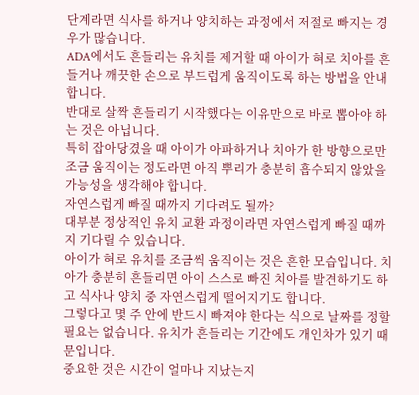단계라면 식사를 하거나 양치하는 과정에서 저절로 빠지는 경우가 많습니다.
ADA에서도 흔들리는 유치를 제거할 때 아이가 혀로 치아를 흔들거나 깨끗한 손으로 부드럽게 움직이도록 하는 방법을 안내합니다.
반대로 살짝 흔들리기 시작했다는 이유만으로 바로 뽑아야 하는 것은 아닙니다.
특히 잡아당겼을 때 아이가 아파하거나 치아가 한 방향으로만 조금 움직이는 정도라면 아직 뿌리가 충분히 흡수되지 않았을 가능성을 생각해야 합니다.
자연스럽게 빠질 때까지 기다려도 될까?
대부분 정상적인 유치 교환 과정이라면 자연스럽게 빠질 때까지 기다릴 수 있습니다.
아이가 혀로 유치를 조금씩 움직이는 것은 흔한 모습입니다. 치아가 충분히 흔들리면 아이 스스로 빠진 치아를 발견하기도 하고 식사나 양치 중 자연스럽게 떨어지기도 합니다.
그렇다고 몇 주 안에 반드시 빠져야 한다는 식으로 날짜를 정할 필요는 없습니다. 유치가 흔들리는 기간에도 개인차가 있기 때문입니다.
중요한 것은 시간이 얼마나 지났는지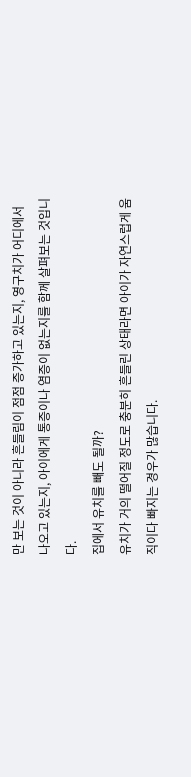만 보는 것이 아니라 흔들림이 점점 증가하고 있는지, 영구치가 어디에서 나오고 있는지, 아이에게 통증이나 염증이 없는지를 함께 살펴보는 것입니다.
집에서 유치를 빼도 될까?
유치가 거의 떨어질 정도로 충분히 흔들린 상태라면 아이가 자연스럽게 움직이다 빠지는 경우가 많습니다.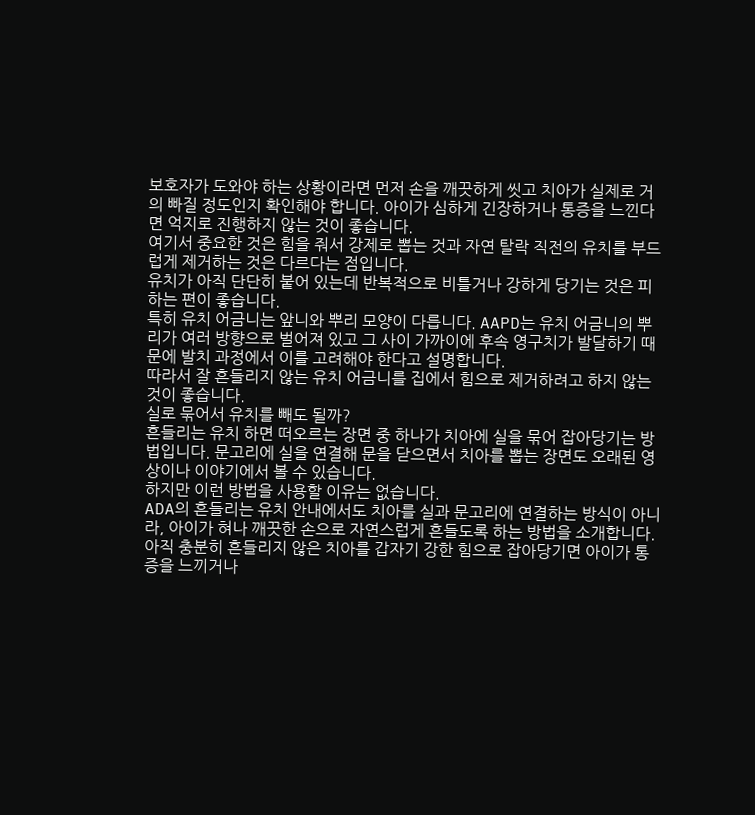보호자가 도와야 하는 상황이라면 먼저 손을 깨끗하게 씻고 치아가 실제로 거의 빠질 정도인지 확인해야 합니다. 아이가 심하게 긴장하거나 통증을 느낀다면 억지로 진행하지 않는 것이 좋습니다.
여기서 중요한 것은 힘을 줘서 강제로 뽑는 것과 자연 탈락 직전의 유치를 부드럽게 제거하는 것은 다르다는 점입니다.
유치가 아직 단단히 붙어 있는데 반복적으로 비틀거나 강하게 당기는 것은 피하는 편이 좋습니다.
특히 유치 어금니는 앞니와 뿌리 모양이 다릅니다. AAPD는 유치 어금니의 뿌리가 여러 방향으로 벌어져 있고 그 사이 가까이에 후속 영구치가 발달하기 때문에 발치 과정에서 이를 고려해야 한다고 설명합니다.
따라서 잘 흔들리지 않는 유치 어금니를 집에서 힘으로 제거하려고 하지 않는 것이 좋습니다.
실로 묶어서 유치를 빼도 될까?
흔들리는 유치 하면 떠오르는 장면 중 하나가 치아에 실을 묶어 잡아당기는 방법입니다. 문고리에 실을 연결해 문을 닫으면서 치아를 뽑는 장면도 오래된 영상이나 이야기에서 볼 수 있습니다.
하지만 이런 방법을 사용할 이유는 없습니다.
ADA의 흔들리는 유치 안내에서도 치아를 실과 문고리에 연결하는 방식이 아니라, 아이가 혀나 깨끗한 손으로 자연스럽게 흔들도록 하는 방법을 소개합니다.
아직 충분히 흔들리지 않은 치아를 갑자기 강한 힘으로 잡아당기면 아이가 통증을 느끼거나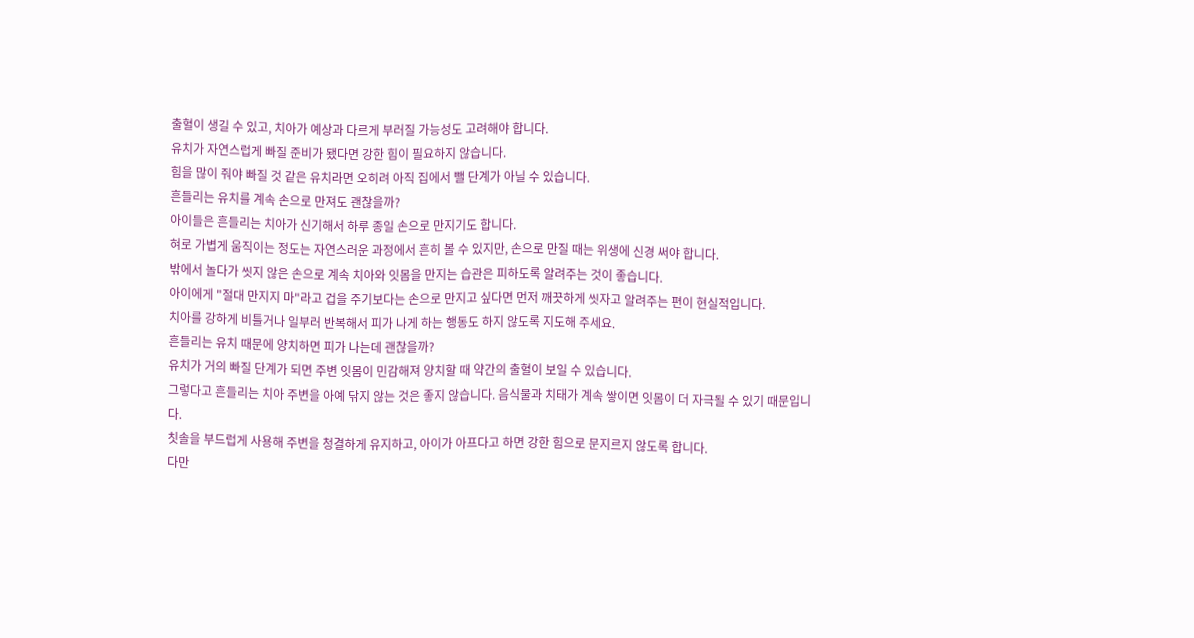출혈이 생길 수 있고, 치아가 예상과 다르게 부러질 가능성도 고려해야 합니다.
유치가 자연스럽게 빠질 준비가 됐다면 강한 힘이 필요하지 않습니다.
힘을 많이 줘야 빠질 것 같은 유치라면 오히려 아직 집에서 뺄 단계가 아닐 수 있습니다.
흔들리는 유치를 계속 손으로 만져도 괜찮을까?
아이들은 흔들리는 치아가 신기해서 하루 종일 손으로 만지기도 합니다.
혀로 가볍게 움직이는 정도는 자연스러운 과정에서 흔히 볼 수 있지만, 손으로 만질 때는 위생에 신경 써야 합니다.
밖에서 놀다가 씻지 않은 손으로 계속 치아와 잇몸을 만지는 습관은 피하도록 알려주는 것이 좋습니다.
아이에게 "절대 만지지 마"라고 겁을 주기보다는 손으로 만지고 싶다면 먼저 깨끗하게 씻자고 알려주는 편이 현실적입니다.
치아를 강하게 비틀거나 일부러 반복해서 피가 나게 하는 행동도 하지 않도록 지도해 주세요.
흔들리는 유치 때문에 양치하면 피가 나는데 괜찮을까?
유치가 거의 빠질 단계가 되면 주변 잇몸이 민감해져 양치할 때 약간의 출혈이 보일 수 있습니다.
그렇다고 흔들리는 치아 주변을 아예 닦지 않는 것은 좋지 않습니다. 음식물과 치태가 계속 쌓이면 잇몸이 더 자극될 수 있기 때문입니다.
칫솔을 부드럽게 사용해 주변을 청결하게 유지하고, 아이가 아프다고 하면 강한 힘으로 문지르지 않도록 합니다.
다만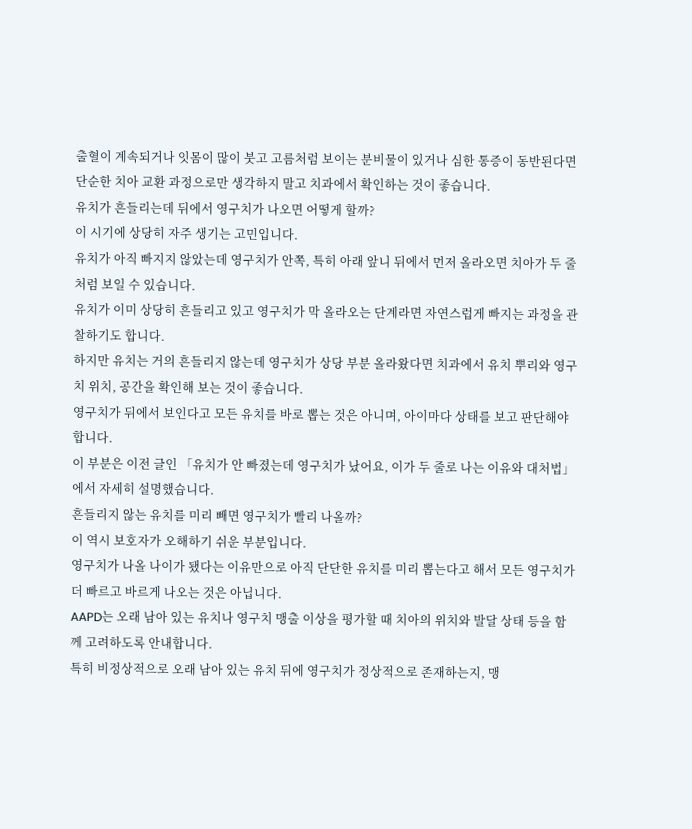출혈이 계속되거나 잇몸이 많이 붓고 고름처럼 보이는 분비물이 있거나 심한 통증이 동반된다면 단순한 치아 교환 과정으로만 생각하지 말고 치과에서 확인하는 것이 좋습니다.
유치가 흔들리는데 뒤에서 영구치가 나오면 어떻게 할까?
이 시기에 상당히 자주 생기는 고민입니다.
유치가 아직 빠지지 않았는데 영구치가 안쪽, 특히 아래 앞니 뒤에서 먼저 올라오면 치아가 두 줄처럼 보일 수 있습니다.
유치가 이미 상당히 흔들리고 있고 영구치가 막 올라오는 단계라면 자연스럽게 빠지는 과정을 관찰하기도 합니다.
하지만 유치는 거의 흔들리지 않는데 영구치가 상당 부분 올라왔다면 치과에서 유치 뿌리와 영구치 위치, 공간을 확인해 보는 것이 좋습니다.
영구치가 뒤에서 보인다고 모든 유치를 바로 뽑는 것은 아니며, 아이마다 상태를 보고 판단해야 합니다.
이 부분은 이전 글인 「유치가 안 빠졌는데 영구치가 났어요, 이가 두 줄로 나는 이유와 대처법」에서 자세히 설명했습니다.
흔들리지 않는 유치를 미리 빼면 영구치가 빨리 나올까?
이 역시 보호자가 오해하기 쉬운 부분입니다.
영구치가 나올 나이가 됐다는 이유만으로 아직 단단한 유치를 미리 뽑는다고 해서 모든 영구치가 더 빠르고 바르게 나오는 것은 아닙니다.
AAPD는 오래 남아 있는 유치나 영구치 맹출 이상을 평가할 때 치아의 위치와 발달 상태 등을 함께 고려하도록 안내합니다.
특히 비정상적으로 오래 남아 있는 유치 뒤에 영구치가 정상적으로 존재하는지, 맹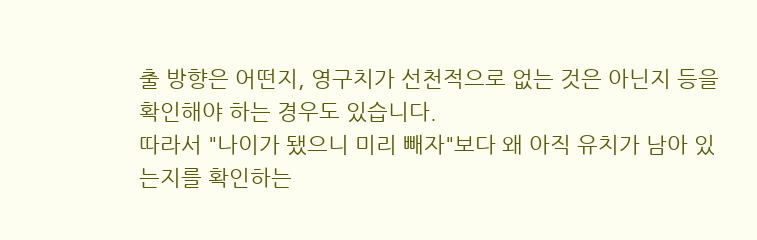출 방향은 어떤지, 영구치가 선천적으로 없는 것은 아닌지 등을 확인해야 하는 경우도 있습니다.
따라서 "나이가 됐으니 미리 빼자"보다 왜 아직 유치가 남아 있는지를 확인하는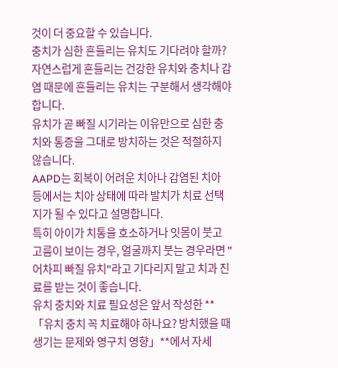것이 더 중요할 수 있습니다.
충치가 심한 흔들리는 유치도 기다려야 할까?
자연스럽게 흔들리는 건강한 유치와 충치나 감염 때문에 흔들리는 유치는 구분해서 생각해야 합니다.
유치가 곧 빠질 시기라는 이유만으로 심한 충치와 통증을 그대로 방치하는 것은 적절하지 않습니다.
AAPD는 회복이 어려운 치아나 감염된 치아 등에서는 치아 상태에 따라 발치가 치료 선택지가 될 수 있다고 설명합니다.
특히 아이가 치통을 호소하거나 잇몸이 붓고 고름이 보이는 경우, 얼굴까지 붓는 경우라면 "어차피 빠질 유치"라고 기다리지 말고 치과 진료를 받는 것이 좋습니다.
유치 충치와 치료 필요성은 앞서 작성한 **「유치 충치 꼭 치료해야 하나요? 방치했을 때 생기는 문제와 영구치 영향」**에서 자세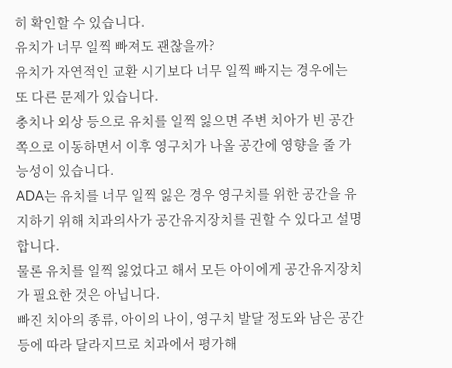히 확인할 수 있습니다.
유치가 너무 일찍 빠져도 괜찮을까?
유치가 자연적인 교환 시기보다 너무 일찍 빠지는 경우에는 또 다른 문제가 있습니다.
충치나 외상 등으로 유치를 일찍 잃으면 주변 치아가 빈 공간 쪽으로 이동하면서 이후 영구치가 나올 공간에 영향을 줄 가능성이 있습니다.
ADA는 유치를 너무 일찍 잃은 경우 영구치를 위한 공간을 유지하기 위해 치과의사가 공간유지장치를 권할 수 있다고 설명합니다.
물론 유치를 일찍 잃었다고 해서 모든 아이에게 공간유지장치가 필요한 것은 아닙니다.
빠진 치아의 종류, 아이의 나이, 영구치 발달 정도와 남은 공간 등에 따라 달라지므로 치과에서 평가해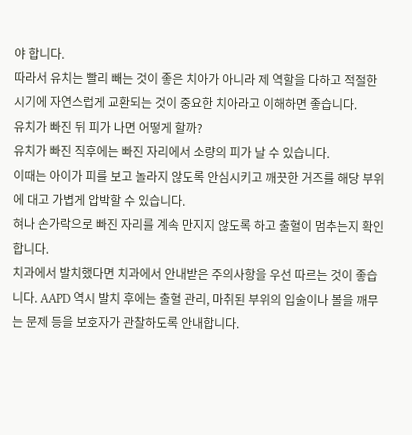야 합니다.
따라서 유치는 빨리 빼는 것이 좋은 치아가 아니라 제 역할을 다하고 적절한 시기에 자연스럽게 교환되는 것이 중요한 치아라고 이해하면 좋습니다.
유치가 빠진 뒤 피가 나면 어떻게 할까?
유치가 빠진 직후에는 빠진 자리에서 소량의 피가 날 수 있습니다.
이때는 아이가 피를 보고 놀라지 않도록 안심시키고 깨끗한 거즈를 해당 부위에 대고 가볍게 압박할 수 있습니다.
혀나 손가락으로 빠진 자리를 계속 만지지 않도록 하고 출혈이 멈추는지 확인합니다.
치과에서 발치했다면 치과에서 안내받은 주의사항을 우선 따르는 것이 좋습니다. AAPD 역시 발치 후에는 출혈 관리, 마취된 부위의 입술이나 볼을 깨무는 문제 등을 보호자가 관찰하도록 안내합니다.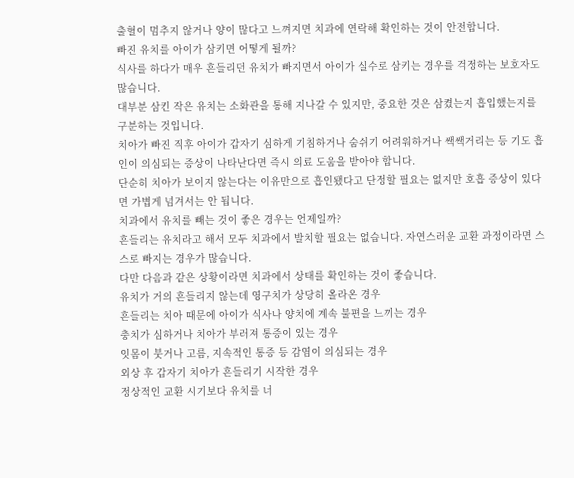출혈이 멈추지 않거나 양이 많다고 느껴지면 치과에 연락해 확인하는 것이 안전합니다.
빠진 유치를 아이가 삼키면 어떻게 될까?
식사를 하다가 매우 흔들리던 유치가 빠지면서 아이가 실수로 삼키는 경우를 걱정하는 보호자도 많습니다.
대부분 삼킨 작은 유치는 소화관을 통해 지나갈 수 있지만, 중요한 것은 삼켰는지 흡입했는지를 구분하는 것입니다.
치아가 빠진 직후 아이가 갑자기 심하게 기침하거나 숨쉬기 어려워하거나 쌕쌕거리는 등 기도 흡인이 의심되는 증상이 나타난다면 즉시 의료 도움을 받아야 합니다.
단순히 치아가 보이지 않는다는 이유만으로 흡인됐다고 단정할 필요는 없지만 호흡 증상이 있다면 가볍게 넘겨서는 안 됩니다.
치과에서 유치를 빼는 것이 좋은 경우는 언제일까?
흔들리는 유치라고 해서 모두 치과에서 발치할 필요는 없습니다. 자연스러운 교환 과정이라면 스스로 빠지는 경우가 많습니다.
다만 다음과 같은 상황이라면 치과에서 상태를 확인하는 것이 좋습니다.
유치가 거의 흔들리지 않는데 영구치가 상당히 올라온 경우
흔들리는 치아 때문에 아이가 식사나 양치에 계속 불편을 느끼는 경우
충치가 심하거나 치아가 부러져 통증이 있는 경우
잇몸이 붓거나 고름, 지속적인 통증 등 감염이 의심되는 경우
외상 후 갑자기 치아가 흔들리기 시작한 경우
정상적인 교환 시기보다 유치를 너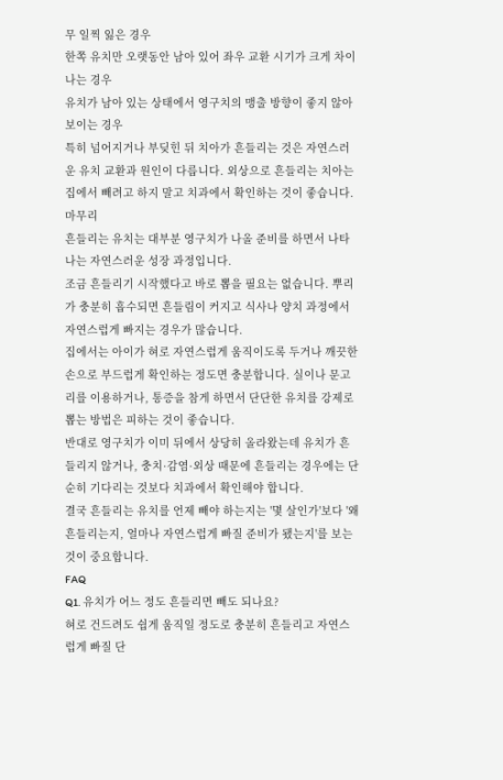무 일찍 잃은 경우
한쪽 유치만 오랫동안 남아 있어 좌우 교환 시기가 크게 차이 나는 경우
유치가 남아 있는 상태에서 영구치의 맹출 방향이 좋지 않아 보이는 경우
특히 넘어지거나 부딪힌 뒤 치아가 흔들리는 것은 자연스러운 유치 교환과 원인이 다릅니다. 외상으로 흔들리는 치아는 집에서 빼려고 하지 말고 치과에서 확인하는 것이 좋습니다.
마무리
흔들리는 유치는 대부분 영구치가 나올 준비를 하면서 나타나는 자연스러운 성장 과정입니다.
조금 흔들리기 시작했다고 바로 뽑을 필요는 없습니다. 뿌리가 충분히 흡수되면 흔들림이 커지고 식사나 양치 과정에서 자연스럽게 빠지는 경우가 많습니다.
집에서는 아이가 혀로 자연스럽게 움직이도록 두거나 깨끗한 손으로 부드럽게 확인하는 정도면 충분합니다. 실이나 문고리를 이용하거나, 통증을 참게 하면서 단단한 유치를 강제로 뽑는 방법은 피하는 것이 좋습니다.
반대로 영구치가 이미 뒤에서 상당히 올라왔는데 유치가 흔들리지 않거나, 충치·감염·외상 때문에 흔들리는 경우에는 단순히 기다리는 것보다 치과에서 확인해야 합니다.
결국 흔들리는 유치를 언제 빼야 하는지는 '몇 살인가'보다 '왜 흔들리는지, 얼마나 자연스럽게 빠질 준비가 됐는지'를 보는 것이 중요합니다.
FAQ
Q1. 유치가 어느 정도 흔들리면 빼도 되나요?
혀로 건드려도 쉽게 움직일 정도로 충분히 흔들리고 자연스럽게 빠질 단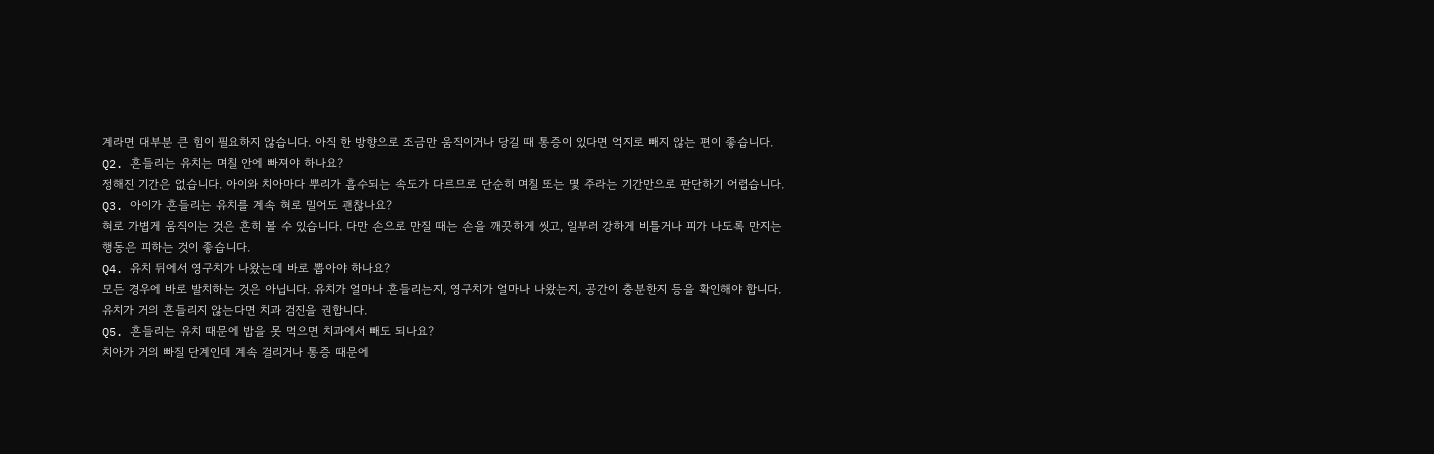계라면 대부분 큰 힘이 필요하지 않습니다. 아직 한 방향으로 조금만 움직이거나 당길 때 통증이 있다면 억지로 빼지 않는 편이 좋습니다.
Q2. 흔들리는 유치는 며칠 안에 빠져야 하나요?
정해진 기간은 없습니다. 아이와 치아마다 뿌리가 흡수되는 속도가 다르므로 단순히 며칠 또는 몇 주라는 기간만으로 판단하기 어렵습니다.
Q3. 아이가 흔들리는 유치를 계속 혀로 밀어도 괜찮나요?
혀로 가볍게 움직이는 것은 흔히 볼 수 있습니다. 다만 손으로 만질 때는 손을 깨끗하게 씻고, 일부러 강하게 비틀거나 피가 나도록 만지는 행동은 피하는 것이 좋습니다.
Q4. 유치 뒤에서 영구치가 나왔는데 바로 뽑아야 하나요?
모든 경우에 바로 발치하는 것은 아닙니다. 유치가 얼마나 흔들리는지, 영구치가 얼마나 나왔는지, 공간이 충분한지 등을 확인해야 합니다. 유치가 거의 흔들리지 않는다면 치과 검진을 권합니다.
Q5. 흔들리는 유치 때문에 밥을 못 먹으면 치과에서 빼도 되나요?
치아가 거의 빠질 단계인데 계속 걸리거나 통증 때문에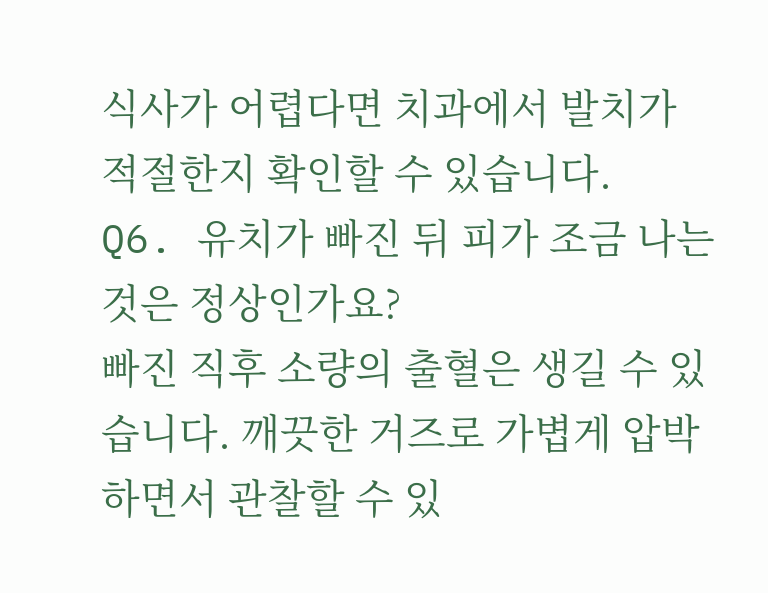식사가 어렵다면 치과에서 발치가 적절한지 확인할 수 있습니다.
Q6. 유치가 빠진 뒤 피가 조금 나는 것은 정상인가요?
빠진 직후 소량의 출혈은 생길 수 있습니다. 깨끗한 거즈로 가볍게 압박하면서 관찰할 수 있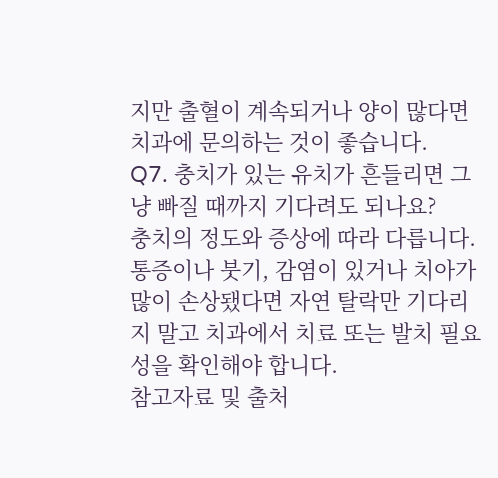지만 출혈이 계속되거나 양이 많다면 치과에 문의하는 것이 좋습니다.
Q7. 충치가 있는 유치가 흔들리면 그냥 빠질 때까지 기다려도 되나요?
충치의 정도와 증상에 따라 다릅니다. 통증이나 붓기, 감염이 있거나 치아가 많이 손상됐다면 자연 탈락만 기다리지 말고 치과에서 치료 또는 발치 필요성을 확인해야 합니다.
참고자료 및 출처